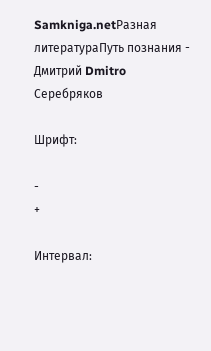Samkniga.netРазная литератураПуть познания - Дмитрий Dmitro Серебряков

Шрифт:

-
+

Интервал: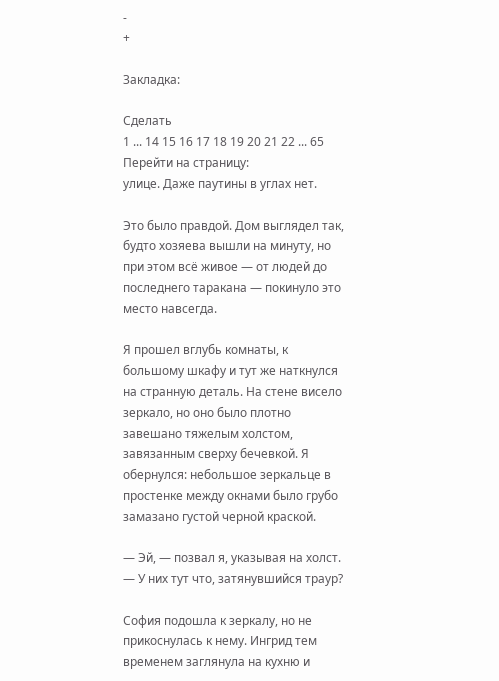-
+

Закладка:

Сделать
1 ... 14 15 16 17 18 19 20 21 22 ... 65
Перейти на страницу:
улице. Даже паутины в углах нет.

Это было правдой. Дом выглядел так, будто хозяева вышли на минуту, но при этом всё живое — от людей до последнего таракана — покинуло это место навсегда.

Я прошел вглубь комнаты, к большому шкафу и тут же наткнулся на странную деталь. На стене висело зеркало, но оно было плотно завешано тяжелым холстом, завязанным сверху бечевкой. Я обернулся: небольшое зеркальце в простенке между окнами было грубо замазано густой черной краской.

— Эй, — позвал я, указывая на холст. — У них тут что, затянувшийся траур?

София подошла к зеркалу, но не прикоснулась к нему. Ингрид тем временем заглянула на кухню и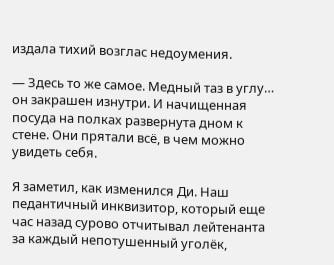издала тихий возглас недоумения.

— Здесь то же самое. Медный таз в углу… он закрашен изнутри. И начищенная посуда на полках развернута дном к стене. Они прятали всё, в чем можно увидеть себя.

Я заметил, как изменился Ди. Наш педантичный инквизитор, который еще час назад сурово отчитывал лейтенанта за каждый непотушенный уголёк,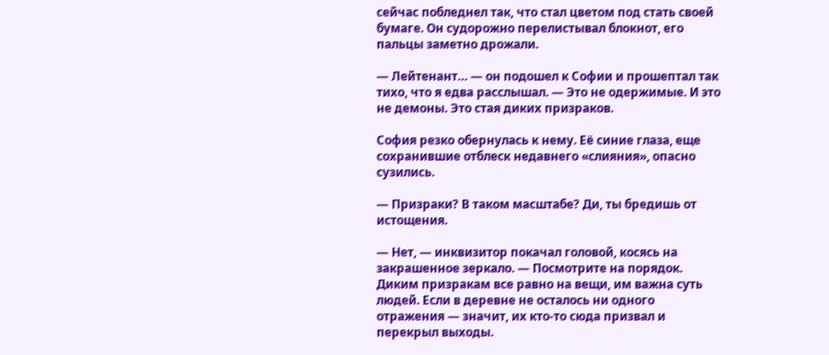сейчас побледнел так, что стал цветом под стать своей бумаге. Он судорожно перелистывал блокнот, его пальцы заметно дрожали.

— Лейтенант… — он подошел к Софии и прошептал так тихо, что я едва расслышал. — Это не одержимые. И это не демоны. Это стая диких призраков.

София резко обернулась к нему. Её синие глаза, еще сохранившие отблеск недавнего «слияния», опасно сузились.

— Призраки? В таком масштабе? Ди, ты бредишь от истощения.

— Нет, — инквизитор покачал головой, косясь на закрашенное зеркало. — Посмотрите на порядок. Диким призракам все равно на вещи, им важна суть людей. Если в деревне не осталось ни одного отражения — значит, их кто-то сюда призвал и перекрыл выходы.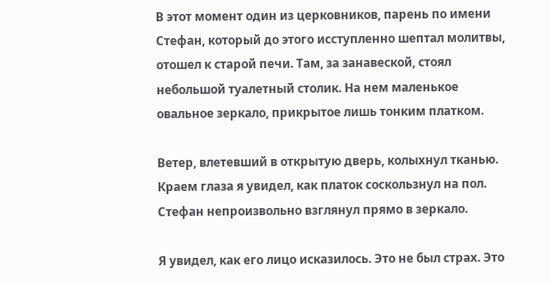В этот момент один из церковников, парень по имени Стефан, который до этого исступленно шептал молитвы, отошел к старой печи. Там, за занавеской, стоял небольшой туалетный столик. На нем маленькое овальное зеркало, прикрытое лишь тонким платком.

Ветер, влетевший в открытую дверь, колыхнул тканью. Краем глаза я увидел, как платок соскользнул на пол. Стефан непроизвольно взглянул прямо в зеркало.

Я увидел, как его лицо исказилось. Это не был страх. Это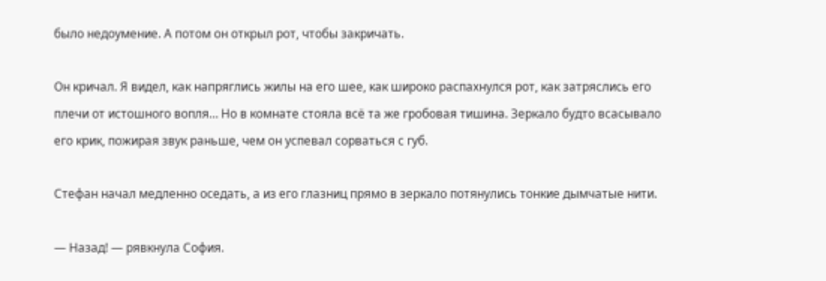было недоумение. А потом он открыл рот, чтобы закричать.

Он кричал. Я видел, как напряглись жилы на его шее, как широко распахнулся рот, как затряслись его плечи от истошного вопля… Но в комнате стояла всё та же гробовая тишина. Зеркало будто всасывало его крик, пожирая звук раньше, чем он успевал сорваться с губ.

Стефан начал медленно оседать, а из его глазниц прямо в зеркало потянулись тонкие дымчатые нити.

— Назад! — рявкнула София.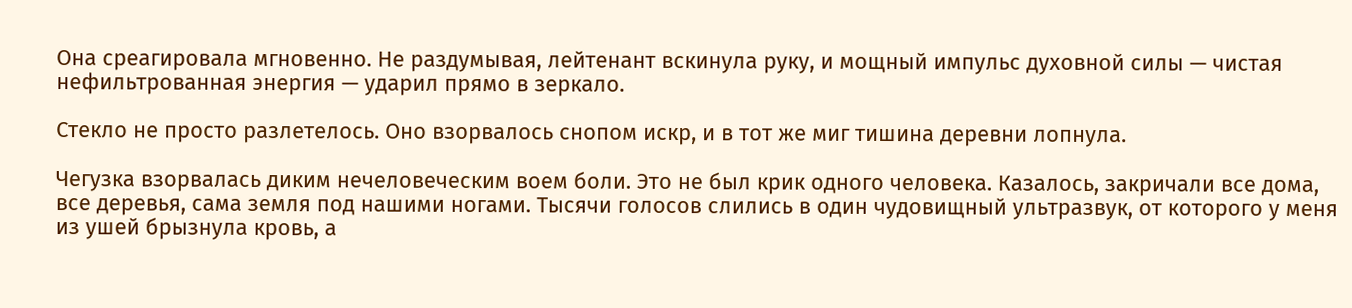Она среагировала мгновенно. Не раздумывая, лейтенант вскинула руку, и мощный импульс духовной силы — чистая нефильтрованная энергия — ударил прямо в зеркало.

Стекло не просто разлетелось. Оно взорвалось снопом искр, и в тот же миг тишина деревни лопнула.

Чегузка взорвалась диким нечеловеческим воем боли. Это не был крик одного человека. Казалось, закричали все дома, все деревья, сама земля под нашими ногами. Тысячи голосов слились в один чудовищный ультразвук, от которого у меня из ушей брызнула кровь, а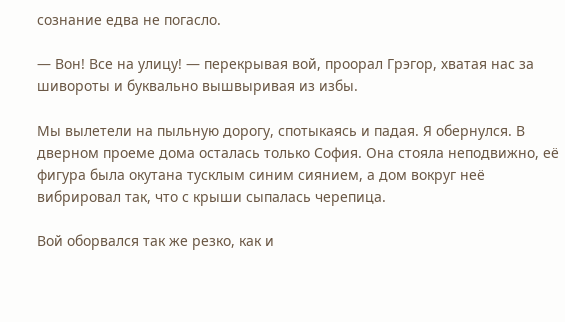сознание едва не погасло.

— Вон! Все на улицу! — перекрывая вой, проорал Грэгор, хватая нас за шивороты и буквально вышвыривая из избы.

Мы вылетели на пыльную дорогу, спотыкаясь и падая. Я обернулся. В дверном проеме дома осталась только София. Она стояла неподвижно, её фигура была окутана тусклым синим сиянием, а дом вокруг неё вибрировал так, что с крыши сыпалась черепица.

Вой оборвался так же резко, как и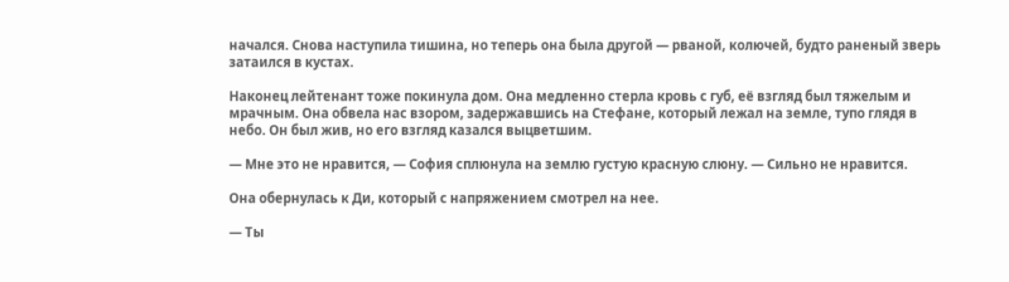начался. Снова наступила тишина, но теперь она была другой — рваной, колючей, будто раненый зверь затаился в кустах.

Наконец лейтенант тоже покинула дом. Она медленно стерла кровь с губ, её взгляд был тяжелым и мрачным. Она обвела нас взором, задержавшись на Стефане, который лежал на земле, тупо глядя в небо. Он был жив, но его взгляд казался выцветшим.

— Мне это не нравится, — София сплюнула на землю густую красную слюну. — Сильно не нравится.

Она обернулась к Ди, который с напряжением смотрел на нее.

— Ты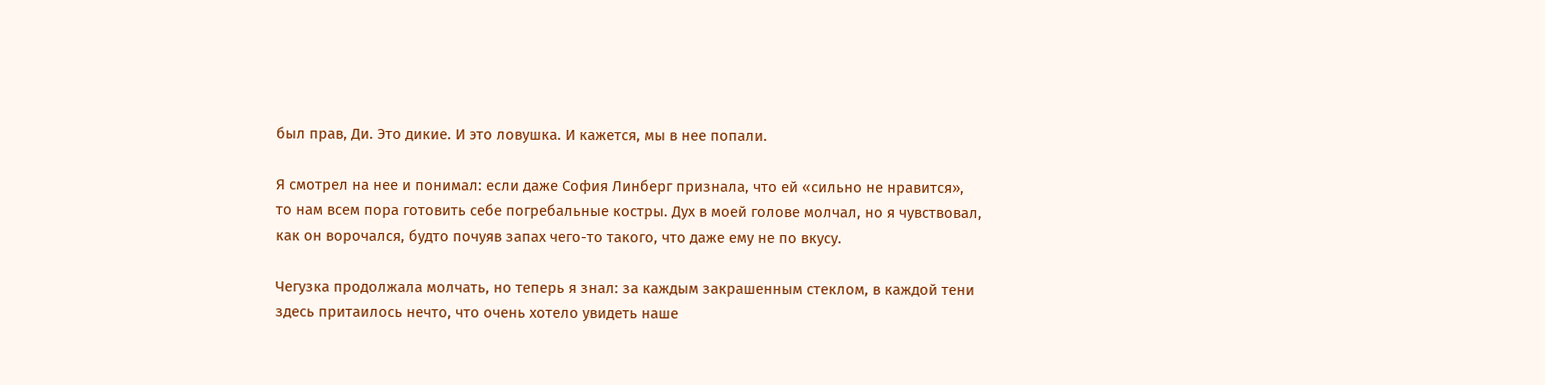был прав, Ди. Это дикие. И это ловушка. И кажется, мы в нее попали.

Я смотрел на нее и понимал: если даже София Линберг признала, что ей «сильно не нравится», то нам всем пора готовить себе погребальные костры. Дух в моей голове молчал, но я чувствовал, как он ворочался, будто почуяв запах чего-то такого, что даже ему не по вкусу.

Чегузка продолжала молчать, но теперь я знал: за каждым закрашенным стеклом, в каждой тени здесь притаилось нечто, что очень хотело увидеть наше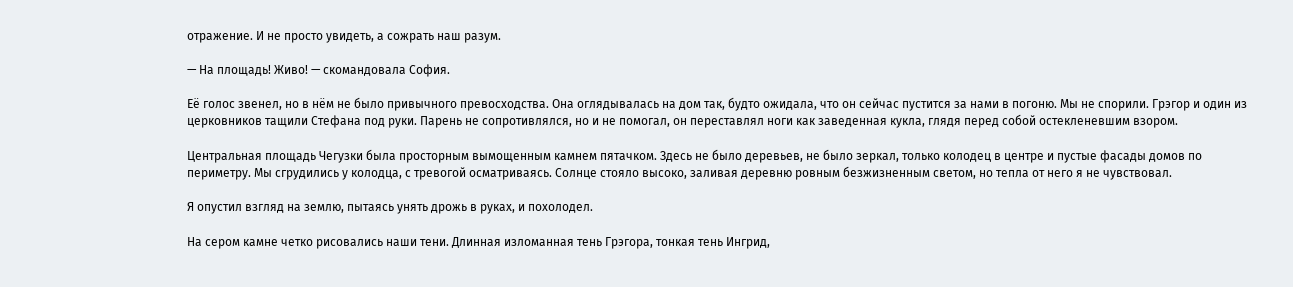отражение. И не просто увидеть, а сожрать наш разум.

— На площадь! Живо! — скомандовала София.

Её голос звенел, но в нём не было привычного превосходства. Она оглядывалась на дом так, будто ожидала, что он сейчас пустится за нами в погоню. Мы не спорили. Грэгор и один из церковников тащили Стефана под руки. Парень не сопротивлялся, но и не помогал, он переставлял ноги как заведенная кукла, глядя перед собой остекленевшим взором.

Центральная площадь Чегузки была просторным вымощенным камнем пятачком. Здесь не было деревьев, не было зеркал, только колодец в центре и пустые фасады домов по периметру. Мы сгрудились у колодца, с тревогой осматриваясь. Солнце стояло высоко, заливая деревню ровным безжизненным светом, но тепла от него я не чувствовал.

Я опустил взгляд на землю, пытаясь унять дрожь в руках, и похолодел.

На сером камне четко рисовались наши тени. Длинная изломанная тень Грэгора, тонкая тень Ингрид,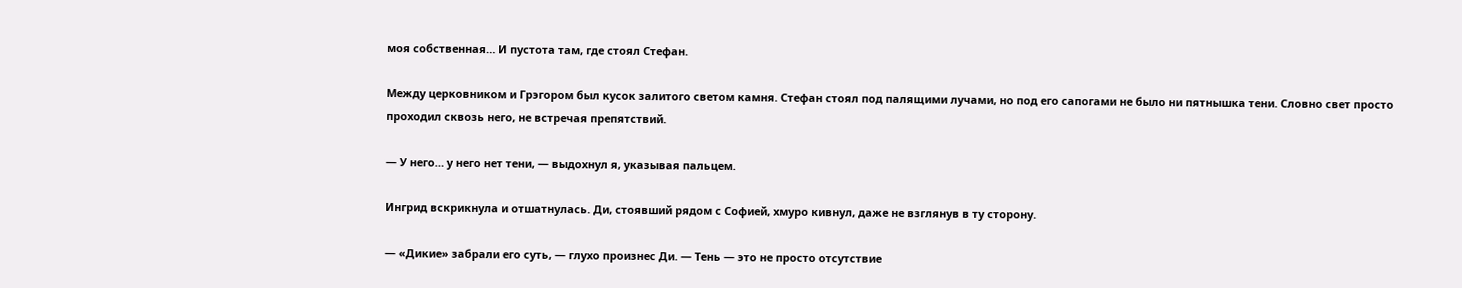моя собственная… И пустота там, где стоял Стефан.

Между церковником и Грэгором был кусок залитого светом камня. Стефан стоял под палящими лучами, но под его сапогами не было ни пятнышка тени. Словно свет просто проходил сквозь него, не встречая препятствий.

— У него… у него нет тени, — выдохнул я, указывая пальцем.

Ингрид вскрикнула и отшатнулась. Ди, стоявший рядом с Софией, хмуро кивнул, даже не взглянув в ту сторону.

— «Дикие» забрали его суть, — глухо произнес Ди. — Тень — это не просто отсутствие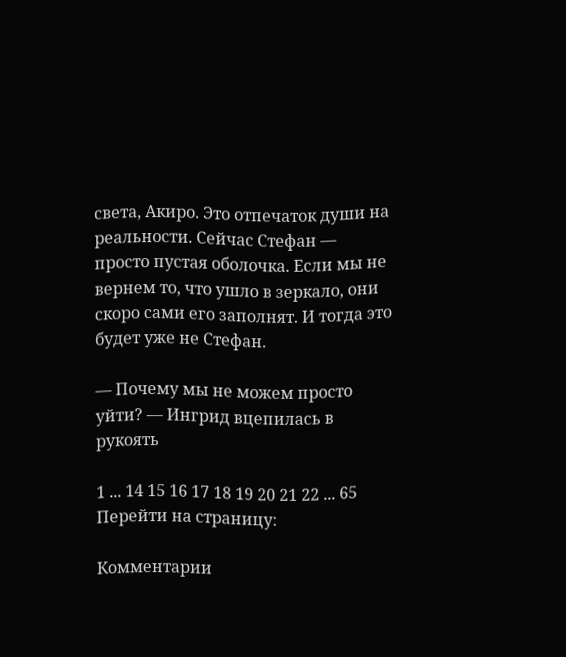света, Акиро. Это отпечаток души на реальности. Сейчас Стефан — просто пустая оболочка. Если мы не вернем то, что ушло в зеркало, они скоро сами его заполнят. И тогда это будет уже не Стефан.

— Почему мы не можем просто уйти? — Ингрид вцепилась в рукоять

1 ... 14 15 16 17 18 19 20 21 22 ... 65
Перейти на страницу:

Комментарии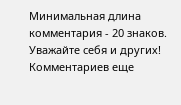Минимальная длина комментария - 20 знаков. Уважайте себя и других!
Комментариев еще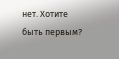нет. Хотите быть первым?